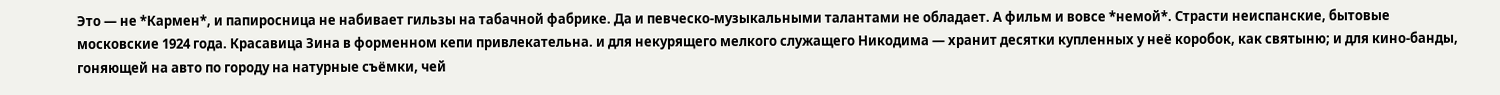Это — не *Кармен*, и папиросница не набивает гильзы на табачной фабрике. Да и певческо-музыкальными талантами не обладает. А фильм и вовсе *немой*. Страсти неиспанские, бытовые московские 1924 года. Красавица Зина в форменном кепи привлекательна. и для некурящего мелкого служащего Никодима — хранит десятки купленных у неё коробок, как святыню; и для кино-банды, гоняющей на авто по городу на натурные съёмки, чей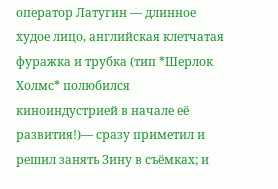оператор Латугин — длинное худое лицо, английская клетчатая фуражка и трубка (тип *Шерлок Холмс* полюбился киноиндустрией в начале её развития!)— сразу приметил и решил занять Зину в съёмках; и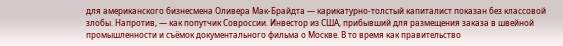для американского бизнесмена Оливера Мак-Брайдта — карикатурно-толстый капиталист показан без классовой злобы. Напротив, — как попутчик Совроссии. Инвестор из США, прибывший для размещения заказа в швейной промышленности и съёмок документального фильма о Москве. В то время как правительство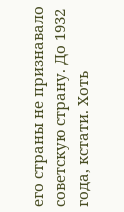его страны не признавало советскую страну. До 1932 года, кстати. Хоть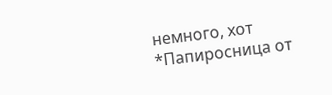немного, хот
*Папиросница от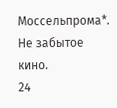Моссельпрома*. Не забытое кино.
24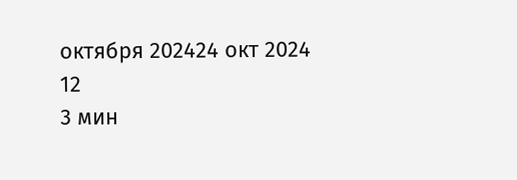октября 202424 окт 2024
12
3 мин